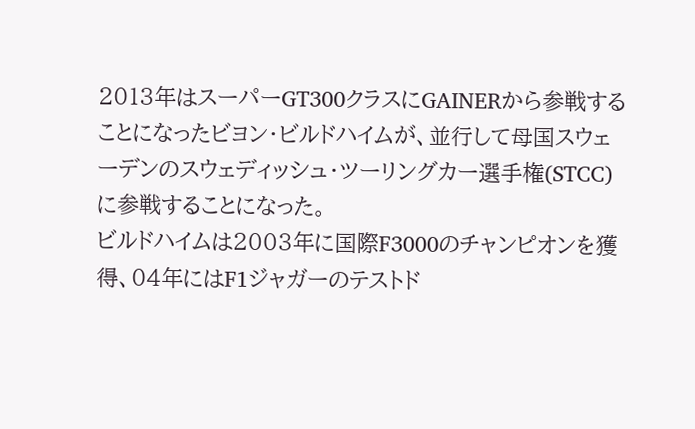2013年はスーパーGT300クラスにGAINERから参戦することになったビヨン・ビルドハイムが、並行して母国スウェーデンのスウェディッシュ・ツーリングカー選手権(STCC)に参戦することになった。
ビルドハイムは2003年に国際F3000のチャンピオンを獲得、04年にはF1ジャガーのテストド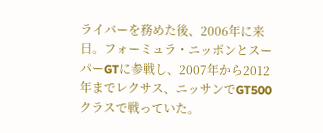ライバーを務めた後、2006年に来日。フォーミュラ・ニッポンとスーパーGTに参戦し、2007年から2012年までレクサス、ニッサンでGT500クラスで戦っていた。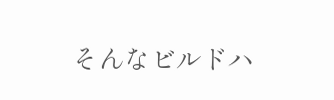そんなビルドハ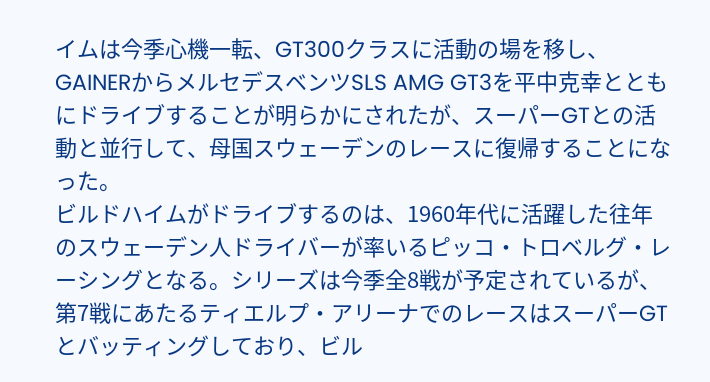イムは今季心機一転、GT300クラスに活動の場を移し、GAINERからメルセデスベンツSLS AMG GT3を平中克幸とともにドライブすることが明らかにされたが、スーパーGTとの活動と並行して、母国スウェーデンのレースに復帰することになった。
ビルドハイムがドライブするのは、1960年代に活躍した往年のスウェーデン人ドライバーが率いるピッコ・トロベルグ・レーシングとなる。シリーズは今季全8戦が予定されているが、第7戦にあたるティエルプ・アリーナでのレースはスーパーGTとバッティングしており、ビル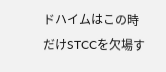ドハイムはこの時だけSTCCを欠場す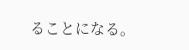ることになる。